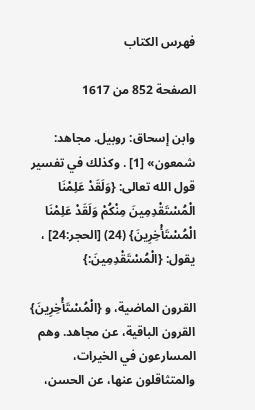فهرس الكتاب

الصفحة 852 من 1617

وابن إسحاق: روبيل. مجاهد: شمعون» [1] . وكذلك في تفسير قول الله تعالى: {وَلَقَدْ عَلِمْنَا الْمُسْتَقْدِمِينَ مِنْكُمْ وَلَقَدْ عَلِمْنَا الْمُسْتَأْخِرِينَ} (24) [الحجر:24] ، يقول: {الْمُسْتَقْدِمِينَ:}

القرون الماضية، و {الْمُسْتَأْخِرِينَ} القرون الباقية، عن مجاهد. وهم المسارعون في الخيرات، والمتثاقلون عنها، عن الحسن،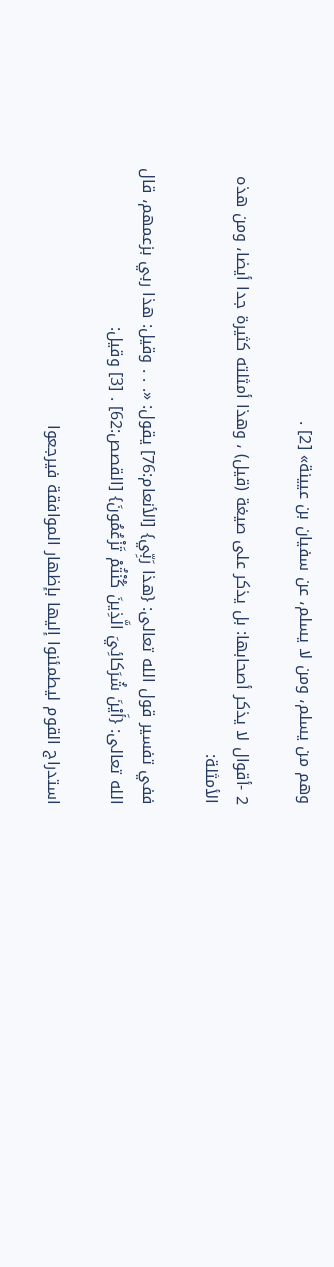وهم من يسلم، ومن لا يسلم، عن سفيان بن عيينة» [2] .

2 -أقوال لا يذكر أصحابها: بل يذكر على صيغة (قيل) ، وهذا أمثلته كثيرة جدا أيضا، ومن هذه الأمثلة:

ففي تفسير قول الله تعالى: {هذا رَبِّي} [الأنعام:76] يقول: «. . . وقيل: هذا ربي بزعمهم، قال الله تعالى: {أَيْنَ شُرَكائِيَ الَّذِينَ كُنْتُمْ تَزْعُمُونَ} [القصص:62] . [3] وقيل:

استدراج القوم ليطمئنوا إليها بإظهار الموافقة فيرجعوا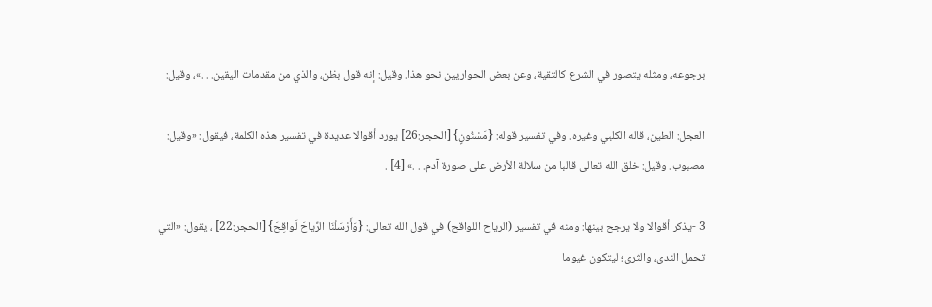برجوعه، ومثله يتصور في الشرع كالتقية، وعن بعض الحواريين نحو هذا. وقيل: إنه قول بظن، والذي من مقدمات اليقين. . .»، وقيل:

العجل: الطين، قاله الكلبي وغيره. وفي تفسير قوله: {مَسْنُونٍ} [الحجر:26] يورد أقوالا عديدة في تفسير هذه الكلمة، فيقول: «وقيل: مصبوب. وقيل: خلق الله تعالى قالبا من سلالة الأرض على صورة آدم. . .» [4] .

3 -يذكر أقوالا ولا يرجح بينها: ومنه في تفسير (الرياح اللواقح) في قول الله تعالى: {وَأَرْسَلْنَا الرِّياحَ لَواقِحَ} [الحجر:22] ، يقول: «التي تحمل الندى، والثرى؛ ليتكون غيوما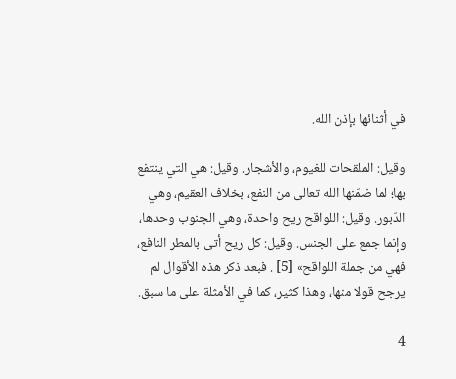في أثنائها بإذن الله.

وقيل: الملقحات للغيوم، والأشجار. وقيل: هي التي ينتفع بها؛ لما ضمّنها الله تعالى من النفع، بخلاف العقيم، وهي الدّبور. وقيل: اللواقح ريح واحدة، وهي الجنوب وحدها، وإنما جمع على الجنس. وقيل: كل ريح أتى بالمطر النافع، فهي من جملة اللواقح» [5] . فبعد ذكر هذه الأقوال لم يرجح قولا منها، وهذا كثير، كما في الأمثلة على ما سبق.

4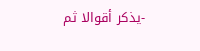-يذكر أقوالا ثم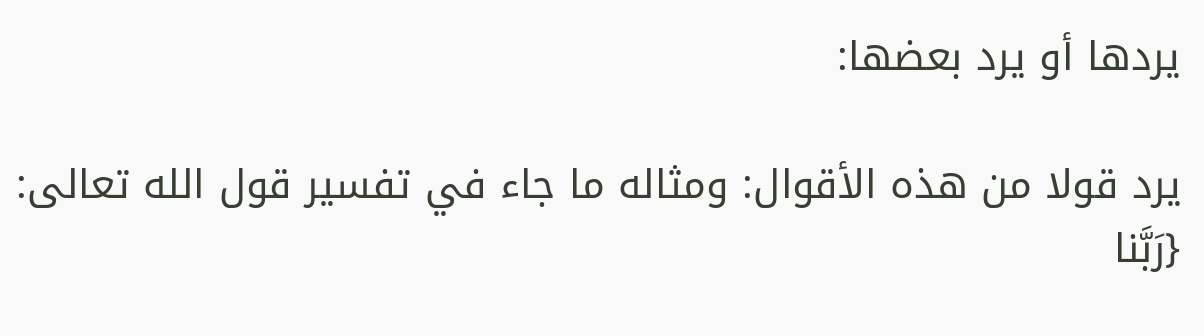يردها أو يرد بعضها:

يرد قولا من هذه الأقوال: ومثاله ما جاء في تفسير قول الله تعالى: {رَبَّنا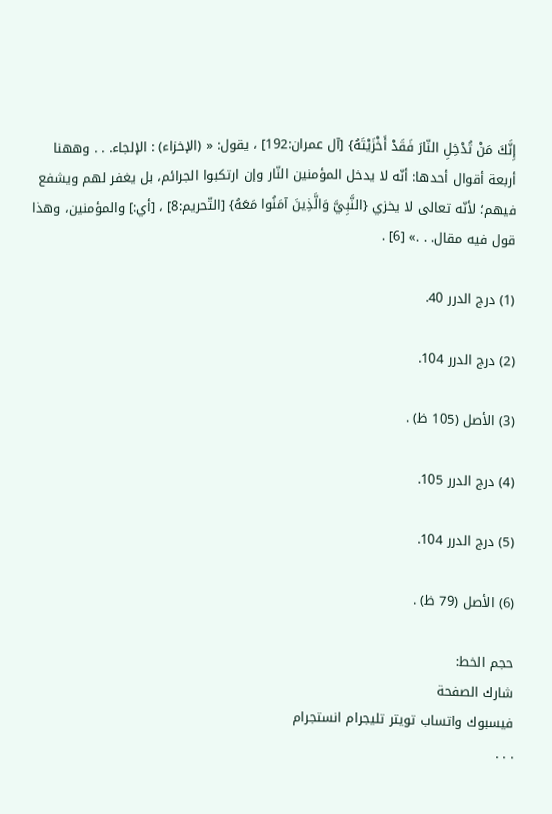إِنَّكَ مَنْ تُدْخِلِ النّارَ فَقَدْ أَخْزَيْتَهُ} [آل عمران:192] ، يقول: « (الإخزاء) : الإلجاء. . . وههنا أربعة أقوال أحدها: أنّه لا يدخل المؤمنين النّار وإن ارتكبوا الجرائم، بل يغفر لهم ويشفع فيهم؛ لأنّه تعالى لا يخزي {النَّبِيَّ وَالَّذِينَ آمَنُوا مَعَهُ} [التّحريم:8] ، [أي:] والمؤمنين، وهذا قول فيه مقال. . .» [6] .

(1) درج الدرر 40.

(2) درج الدرر 104.

(3) الأصل (105 ظ) .

(4) درج الدرر 105.

(5) درج الدرر 104.

(6) الأصل (79 ظ) .

حجم الخط:
شارك الصفحة
فيسبوك واتساب تويتر تليجرام انستجرام
. . .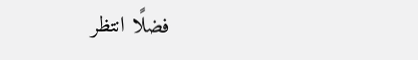فضلًا انتظر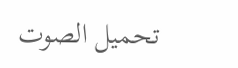تحميل الصوت